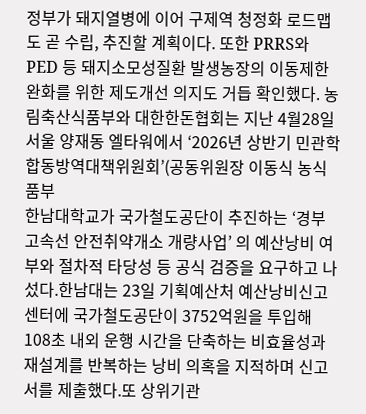정부가 돼지열병에 이어 구제역 청정화 로드맵도 곧 수립, 추진할 계획이다. 또한 PRRS와 PED 등 돼지소모성질환 발생농장의 이동제한 완화를 위한 제도개선 의지도 거듭 확인했다. 농림축산식품부와 대한한돈협회는 지난 4월28일 서울 양재동 엘타워에서 ‘2026년 상반기 민관학 합동방역대책위원회’(공동위원장 이동식 농식품부
한남대학교가 국가철도공단이 추진하는 ‘경부고속선 안전취약개소 개량사업’ 의 예산낭비 여부와 절차적 타당성 등 공식 검증을 요구하고 나섰다.한남대는 23일 기획예산처 예산낭비신고센터에 국가철도공단이 3752억원을 투입해 108초 내외 운행 시간을 단축하는 비효율성과 재설계를 반복하는 낭비 의혹을 지적하며 신고서를 제출했다.또 상위기관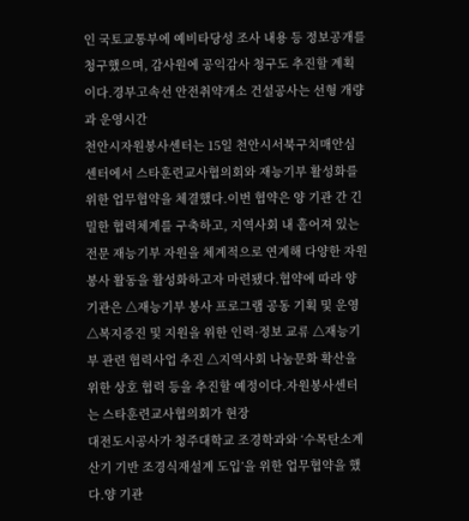인 국토교통부에 예비타당성 조사 내용 등 정보공개를 청구했으며, 감사원에 공익감사 청구도 추진할 계획이다.경부고속선 안전취약개소 건설공사는 선형 개량과 운영시간
천안시자원봉사센터는 15일 천안시서북구치매안심센터에서 스타훈련교사협의회와 재능기부 활성화를 위한 업무협약을 체결했다.이번 협약은 양 기관 간 긴밀한 협력체계를 구축하고, 지역사회 내 흩어져 있는 전문 재능기부 자원을 체계적으로 연계해 다양한 자원봉사 활동을 활성화하고자 마련됐다.협약에 따라 양 기관은 △재능기부 봉사 프로그램 공동 기획 및 운영 △복지증진 및 지원을 위한 인력·정보 교류 △재능기부 관련 협력사업 추진 △지역사회 나눔문화 확산을 위한 상호 협력 등을 추진할 예정이다.자원봉사센터는 스타훈련교사협의회가 현장
대전도시공사가 청주대학교 조경학과와 ‘수목탄소계산기 기반 조경식재설계 도입’을 위한 업무협약을 했다.양 기관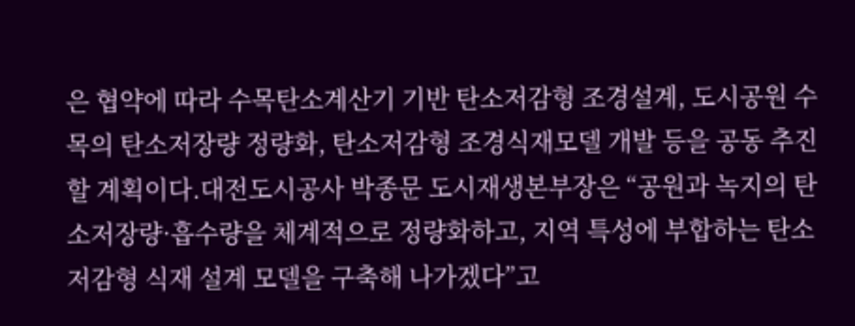은 협약에 따라 수목탄소계산기 기반 탄소저감형 조경설계, 도시공원 수목의 탄소저장량 정량화, 탄소저감형 조경식재모델 개발 등을 공동 추진할 계획이다.대전도시공사 박종문 도시재생본부장은 “공원과 녹지의 탄소저장량·흡수량을 체계적으로 정량화하고, 지역 특성에 부합하는 탄소저감형 식재 설계 모델을 구축해 나가겠다”고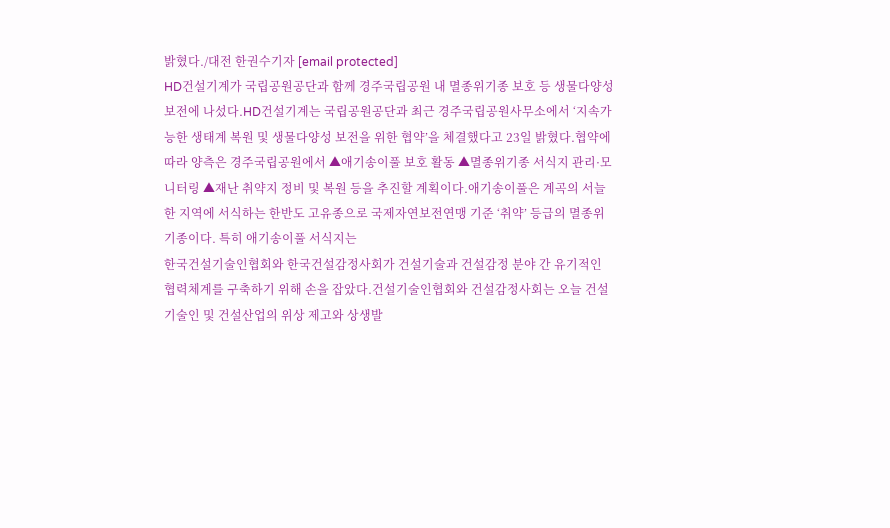밝혔다./대전 한권수기자 [email protected]
HD건설기계가 국립공원공단과 함께 경주국립공원 내 멸종위기종 보호 등 생물다양성 보전에 나섰다.HD건설기계는 국립공원공단과 최근 경주국립공원사무소에서 ‘지속가능한 생태계 복원 및 생물다양성 보전을 위한 협약’을 체결했다고 23일 밝혔다.협약에 따라 양측은 경주국립공원에서 ▲애기송이풀 보호 활동 ▲멸종위기종 서식지 관리·모니터링 ▲재난 취약지 정비 및 복원 등을 추진할 계획이다.애기송이풀은 계곡의 서늘한 지역에 서식하는 한반도 고유종으로 국제자연보전연맹 기준 ‘취약’ 등급의 멸종위기종이다. 특히 애기송이풀 서식지는
한국건설기술인협회와 한국건설감정사회가 건설기술과 건설감정 분야 간 유기적인 협력체계를 구축하기 위해 손을 잡았다.건설기술인협회와 건설감정사회는 오늘 건설기술인 및 건설산업의 위상 제고와 상생발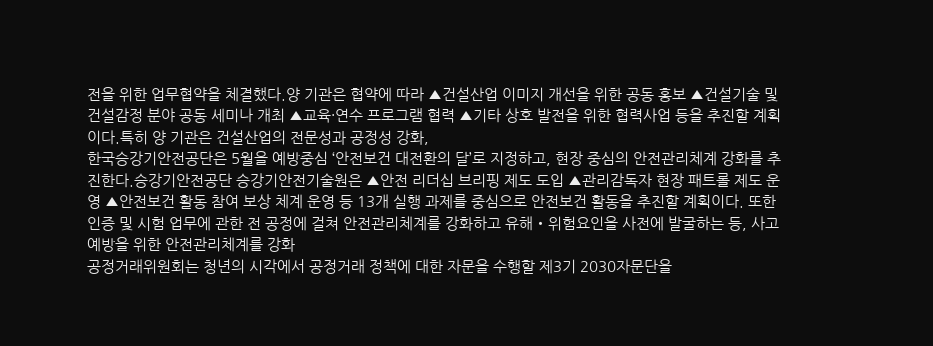전을 위한 업무협약을 체결했다.양 기관은 협약에 따라 ▲건설산업 이미지 개선을 위한 공동 홍보 ▲건설기술 및 건설감정 분야 공동 세미나 개최 ▲교육·연수 프로그램 협력 ▲기타 상호 발전을 위한 협력사업 등을 추진할 계획이다.특히 양 기관은 건설산업의 전문성과 공정성 강화,
한국승강기안전공단은 5월을 예방중심 ‘안전보건 대전환의 달’로 지정하고, 현장 중심의 안전관리체계 강화를 추진한다.승강기안전공단 승강기안전기술원은 ▲안전 리더십 브리핑 제도 도입 ▲관리감독자 현장 패트롤 제도 운영 ▲안전보건 활동 참여 보상 체계 운영 등 13개 실행 과제를 중심으로 안전보건 활동을 추진할 계획이다. 또한 인증 및 시험 업무에 관한 전 공정에 걸쳐 안전관리체계를 강화하고 유해‧위험요인을 사전에 발굴하는 등, 사고 예방을 위한 안전관리체계를 강화
공정거래위원회는 청년의 시각에서 공정거래 정책에 대한 자문을 수행할 제3기 2030자문단을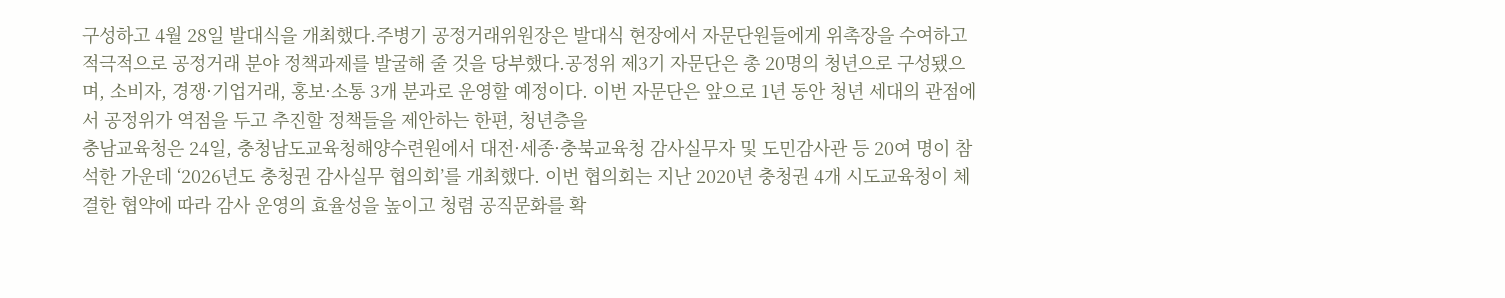구성하고 4월 28일 발대식을 개최했다.주병기 공정거래위원장은 발대식 현장에서 자문단원들에게 위촉장을 수여하고 적극적으로 공정거래 분야 정책과제를 발굴해 줄 것을 당부했다.공정위 제3기 자문단은 총 20명의 청년으로 구성됐으며, 소비자, 경쟁·기업거래, 홍보·소통 3개 분과로 운영할 예정이다. 이번 자문단은 앞으로 1년 동안 청년 세대의 관점에서 공정위가 역점을 두고 추진할 정책들을 제안하는 한편, 청년층을
충남교육청은 24일, 충청남도교육청해양수련원에서 대전·세종·충북교육청 감사실무자 및 도민감사관 등 20여 명이 참석한 가운데 ‘2026년도 충청권 감사실무 협의회’를 개최했다. 이번 협의회는 지난 2020년 충청권 4개 시도교육청이 체결한 협약에 따라 감사 운영의 효율성을 높이고 청렴 공직문화를 확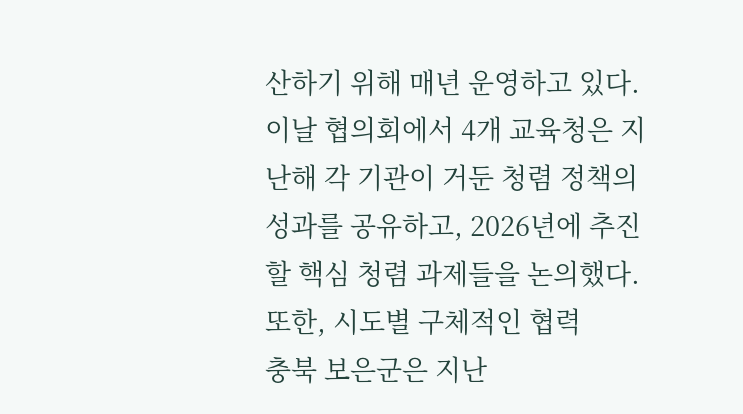산하기 위해 매년 운영하고 있다. 이날 협의회에서 4개 교육청은 지난해 각 기관이 거둔 청렴 정책의 성과를 공유하고, 2026년에 추진할 핵심 청렴 과제들을 논의했다. 또한, 시도별 구체적인 협력
충북 보은군은 지난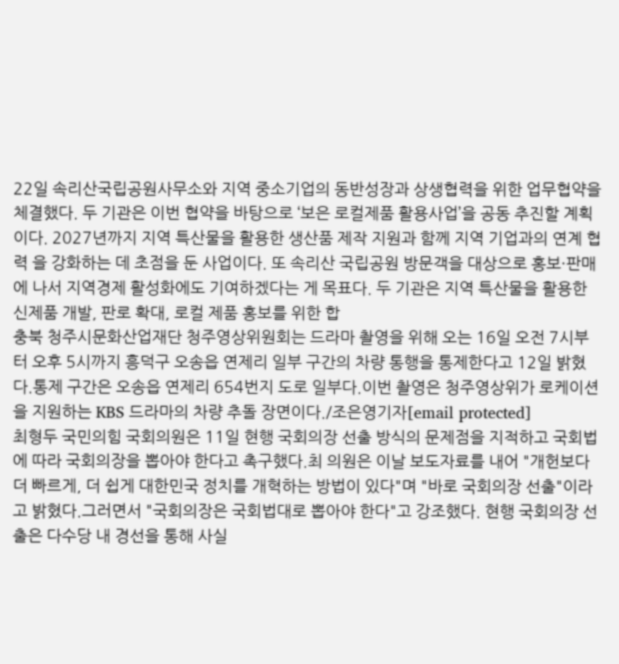22일 속리산국립공원사무소와 지역 중소기업의 동반성장과 상생협력을 위한 업무협약을 체결했다. 두 기관은 이번 협약을 바탕으로 ‘보은 로컬제품 활용사업’을 공동 추진할 계획이다. 2027년까지 지역 특산물을 활용한 생산품 제작 지원과 함께 지역 기업과의 연계 협력 을 강화하는 데 초점을 둔 사업이다. 또 속리산 국립공원 방문객을 대상으로 홍보·판매에 나서 지역경제 활성화에도 기여하겠다는 게 목표다. 두 기관은 지역 특산물을 활용한 신제품 개발, 판로 확대, 로컬 제품 홍보를 위한 합
충북 청주시문화산업재단 청주영상위원회는 드라마 촬영을 위해 오는 16일 오전 7시부터 오후 5시까지 흥덕구 오송읍 연제리 일부 구간의 차량 통행을 통제한다고 12일 밝혔다.통제 구간은 오송읍 연제리 654번지 도로 일부다.이번 촬영은 청주영상위가 로케이션을 지원하는 KBS 드라마의 차량 추돌 장면이다./조은영기자[email protected]
최형두 국민의힘 국회의원은 11일 현행 국회의장 선출 방식의 문제점을 지적하고 국회법에 따라 국회의장을 뽑아야 한다고 촉구했다.최 의원은 이날 보도자료를 내어 "개헌보다 더 빠르게, 더 쉽게 대한민국 정치를 개혁하는 방법이 있다"며 "바로 국회의장 선출"이라고 밝혔다.그러면서 "국회의장은 국회법대로 뽑아야 한다"고 강조했다. 현행 국회의장 선출은 다수당 내 경선을 통해 사실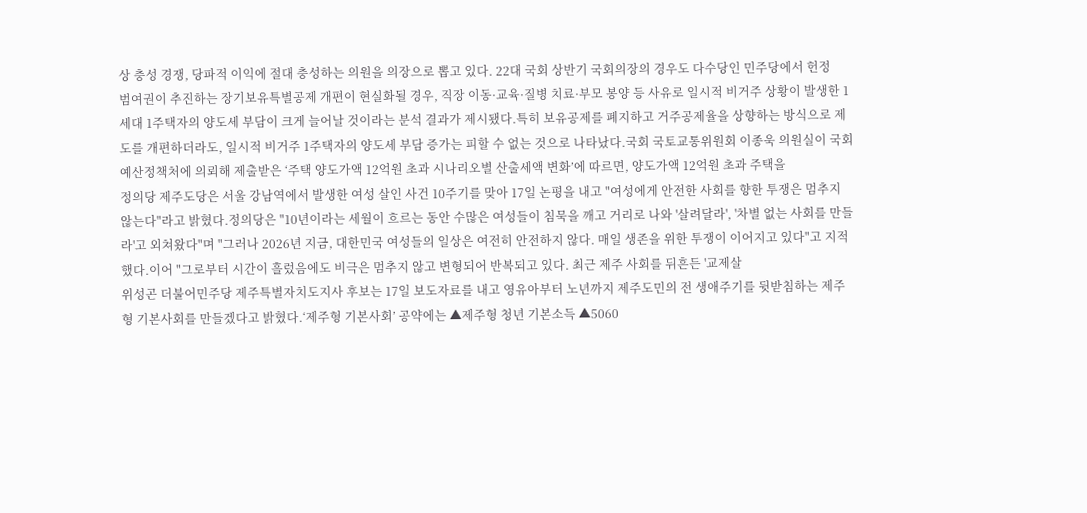상 충성 경쟁, 당파적 이익에 절대 충성하는 의원을 의장으로 뽑고 있다. 22대 국회 상반기 국회의장의 경우도 다수당인 민주당에서 헌정
범여권이 추진하는 장기보유특별공제 개편이 현실화될 경우, 직장 이동·교육·질병 치료·부모 봉양 등 사유로 일시적 비거주 상황이 발생한 1세대 1주택자의 양도세 부담이 크게 늘어날 것이라는 분석 결과가 제시됐다.특히 보유공제를 폐지하고 거주공제율을 상향하는 방식으로 제도를 개편하더라도, 일시적 비거주 1주택자의 양도세 부담 증가는 피할 수 없는 것으로 나타났다.국회 국토교통위원회 이종욱 의원실이 국회예산정책처에 의뢰해 제출받은 ‘주택 양도가액 12억원 초과 시나리오별 산출세액 변화’에 따르면, 양도가액 12억원 초과 주택을
정의당 제주도당은 서울 강남역에서 발생한 여성 살인 사건 10주기를 맞아 17일 논평을 내고 "여성에게 안전한 사회를 향한 투쟁은 멈추지 않는다"라고 밝혔다.정의당은 "10년이라는 세월이 흐르는 동안 수많은 여성들이 침묵을 깨고 거리로 나와 '살려달라', '차별 없는 사회를 만들라'고 외쳐왔다"며 "그러나 2026년 지금, 대한민국 여성들의 일상은 여전히 안전하지 않다. 매일 생존을 위한 투쟁이 이어지고 있다"고 지적했다.이어 "그로부터 시간이 흘렀음에도 비극은 멈추지 않고 변형되어 반복되고 있다. 최근 제주 사회를 뒤흔든 '교제살
위성곤 더불어민주당 제주특별자치도지사 후보는 17일 보도자료를 내고 영유아부터 노년까지 제주도민의 전 생애주기를 뒷받침하는 제주형 기본사회를 만들겠다고 밝혔다.‘제주형 기본사회’ 공약에는 ▲제주형 청년 기본소득 ▲5060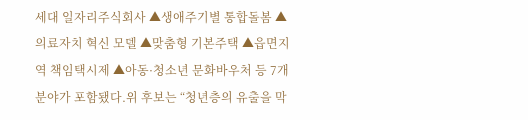세대 일자리주식회사 ▲생애주기별 통합돌봄 ▲의료자치 혁신 모델 ▲맞춤형 기본주택 ▲읍면지역 책임택시제 ▲아동·청소년 문화바우처 등 7개 분야가 포함됐다.위 후보는 “청년층의 유출을 막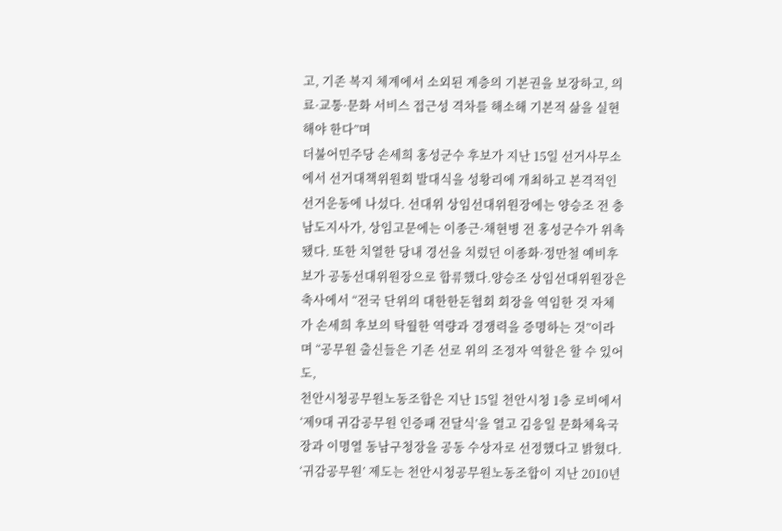고, 기존 복지 체계에서 소외된 계층의 기본권을 보장하고, 의료·교통·문화 서비스 접근성 격차를 해소해 기본적 삶을 실현해야 한다”며
더불어민주당 손세희 홍성군수 후보가 지난 15일 선거사무소에서 선거대책위원회 발대식을 성황리에 개최하고 본격적인 선거운동에 나섰다. 선대위 상임선대위원장에는 양승조 전 충남도지사가, 상임고문에는 이종근·채현병 전 홍성군수가 위촉됐다. 또한 치열한 당내 경선을 치렀던 이종화·정만철 예비후보가 공동선대위원장으로 합류했다.양승조 상임선대위원장은 축사에서 “전국 단위의 대한한돈협회 회장을 역임한 것 자체가 손세희 후보의 탁월한 역량과 경쟁력을 증명하는 것”이라며 “공무원 출신들은 기존 선로 위의 조정자 역할은 할 수 있어도,
천안시청공무원노동조합은 지난 15일 천안시청 1층 로비에서 ‘제9대 귀감공무원 인증패 전달식’을 열고 김응일 문화체육국장과 이명열 동남구청장을 공동 수상자로 선정했다고 밝혔다. ‘귀감공무원’ 제도는 천안시청공무원노동조합이 지난 2010년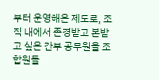부터 운영해온 제도로, 조직 내에서 존경받고 본받고 싶은 간부 공무원을 조합원들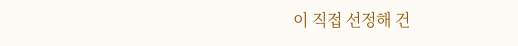이 직접 선정해 건